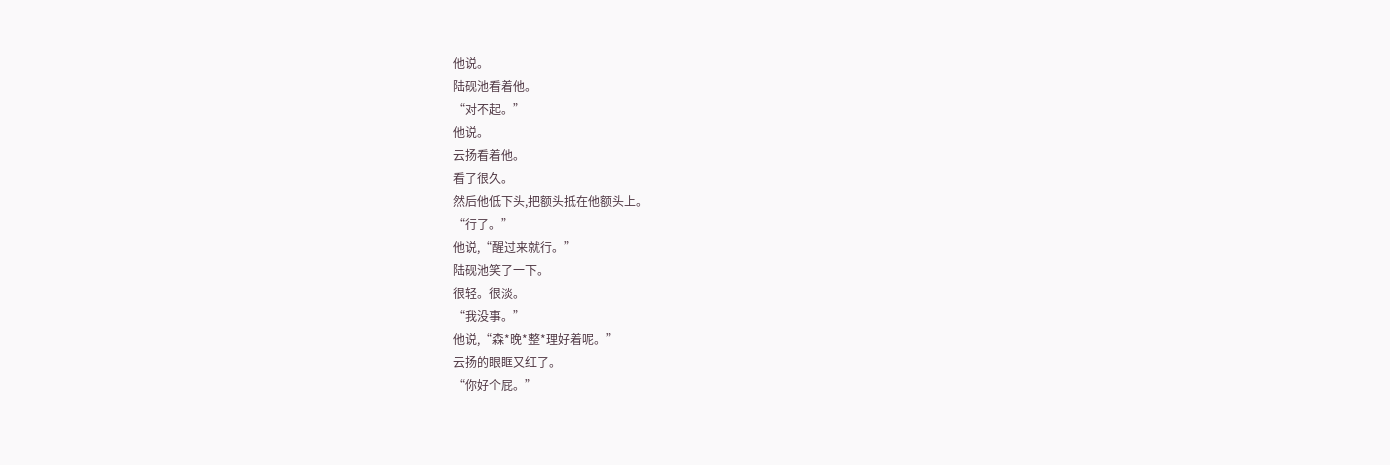他说。
陆砚池看着他。
“对不起。”
他说。
云扬看着他。
看了很久。
然后他低下头,把额头抵在他额头上。
“行了。”
他说,“醒过来就行。”
陆砚池笑了一下。
很轻。很淡。
“我没事。”
他说,“森*晚*整*理好着呢。”
云扬的眼眶又红了。
“你好个屁。”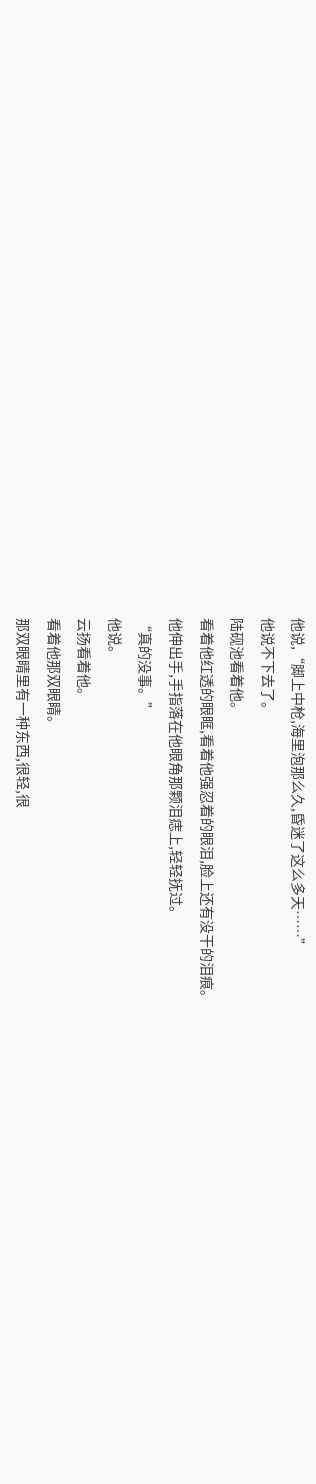他说,“脚上中枪,海里泡那么久,昏迷了这么多天……”
他说不下去了。
陆砚池看着他。
看着他红透的眼眶,看着他强忍着的眼泪,脸上还有没干的泪痕。
他伸出手,手指落在他眼角那颗泪痣上,轻轻抚过。
“真的没事。”
他说。
云扬看着他。
看着他那双眼睛。
那双眼睛里有一种东西,很轻,很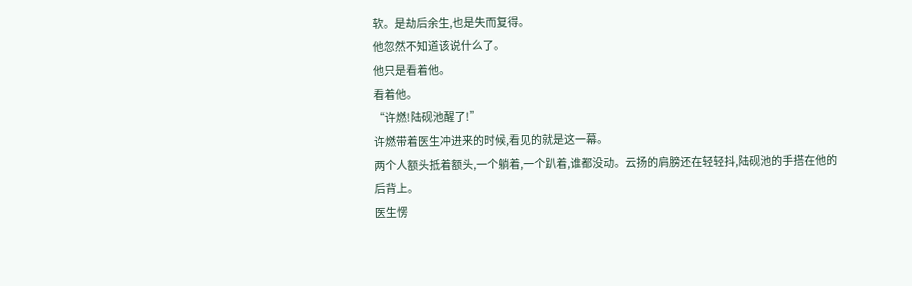软。是劫后余生,也是失而复得。
他忽然不知道该说什么了。
他只是看着他。
看着他。
“许燃!陆砚池醒了!”
许燃带着医生冲进来的时候,看见的就是这一幕。
两个人额头抵着额头,一个躺着,一个趴着,谁都没动。云扬的肩膀还在轻轻抖,陆砚池的手搭在他的后背上。
医生愣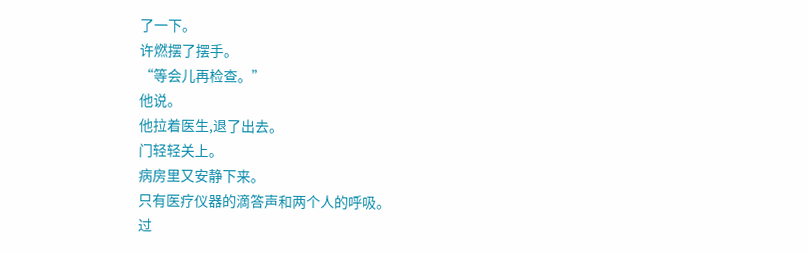了一下。
许燃摆了摆手。
“等会儿再检查。”
他说。
他拉着医生,退了出去。
门轻轻关上。
病房里又安静下来。
只有医疗仪器的滴答声和两个人的呼吸。
过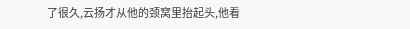了很久,云扬才从他的颈窝里抬起头,他看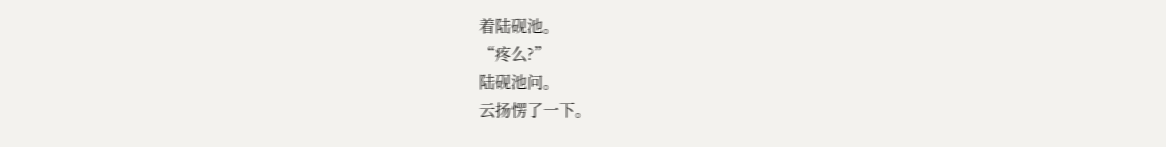着陆砚池。
“疼么?”
陆砚池问。
云扬愣了一下。